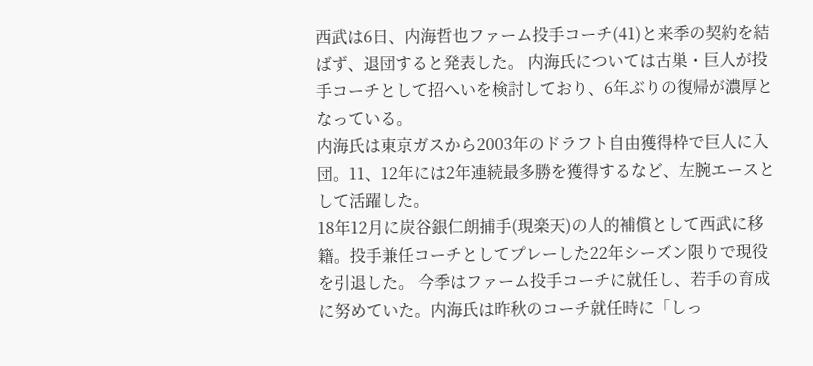西武は6日、内海哲也ファーム投手コーチ(41)と来季の契約を結ばず、退団すると発表した。 内海氏については古巣・巨人が投手コーチとして招へいを検討しており、6年ぶりの復帰が濃厚となっている。
内海氏は東京ガスから2003年のドラフト自由獲得枠で巨人に入団。11、12年には2年連続最多勝を獲得するなど、左腕エースとして活躍した。
18年12月に炭谷銀仁朗捕手(現楽天)の人的補償として西武に移籍。投手兼任コーチとしてプレーした22年シーズン限りで現役を引退した。 今季はファーム投手コーチに就任し、若手の育成に努めていた。内海氏は昨秋のコーチ就任時に「しっ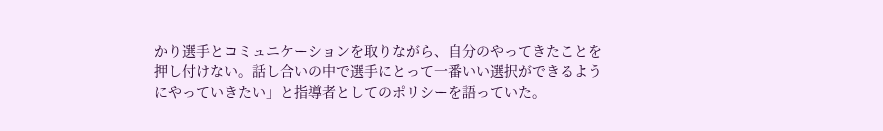かり選手とコミュニケーションを取りながら、自分のやってきたことを押し付けない。話し合いの中で選手にとって一番いい選択ができるようにやっていきたい」と指導者としてのポリシーを語っていた。